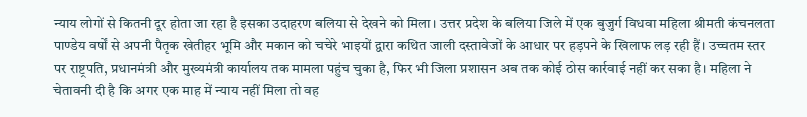न्याय लोगों से कितनी दूर होता जा रहा है इसका उदाहरण बलिया से देखने को मिला। उत्तर प्रदेश के बलिया जिले में एक बुजुर्ग विधवा महिला श्रीमती कंचनलता पाण्डेय वर्षों से अपनी पैतृक खेतीहर भूमि और मकान को चचेरे भाइयों द्वारा कथित जाली दस्तावेजों के आधार पर हड़पने के खिलाफ लड़ रही हैं। उच्चतम स्तर पर राष्ट्रपति, प्रधानमंत्री और मुख्यमंत्री कार्यालय तक मामला पहुंच चुका है, फिर भी जिला प्रशासन अब तक कोई ठोस कार्रवाई नहीं कर सका है। महिला ने चेतावनी दी है कि अगर एक माह में न्याय नहीं मिला तो वह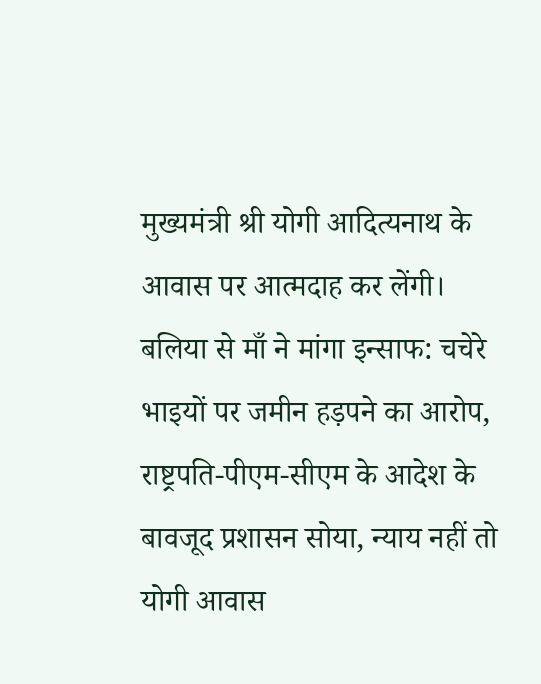मुख्यमंत्री श्री योगी आदित्यनाथ के आवास पर आत्मदाह कर लेंगी।
बलिया से माँ ने मांगा इन्साफ: चचेरे भाइयों पर जमीन हड़पने का आरोप, राष्ट्रपति-पीएम-सीएम के आदेश के बावजूद प्रशासन सोया, न्याय नहीं तो योगी आवास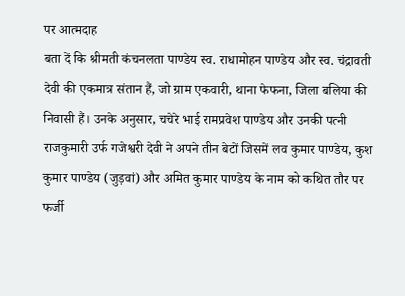पर आत्मदाह
बता दें कि श्रीमती कंचनलता पाण्डेय स्व. राधामोहन पाण्डेय और स्व. चंद्रावती देवी की एकमात्र संतान हैं, जो ग्राम एकवारी, थाना फेफना, जिला बलिया की निवासी हैं। उनके अनुसार, चचेरे भाई रामप्रवेश पाण्डेय और उनकी पत्नी राजकुमारी उर्फ गजेश्वरी देवी ने अपने तीन बेटों जिसमें लव कुमार पाण्डेय, कुश कुमार पाण्डेय (जुड़वां) और अमित कुमार पाण्डेय के नाम को कथित तौर पर फर्जी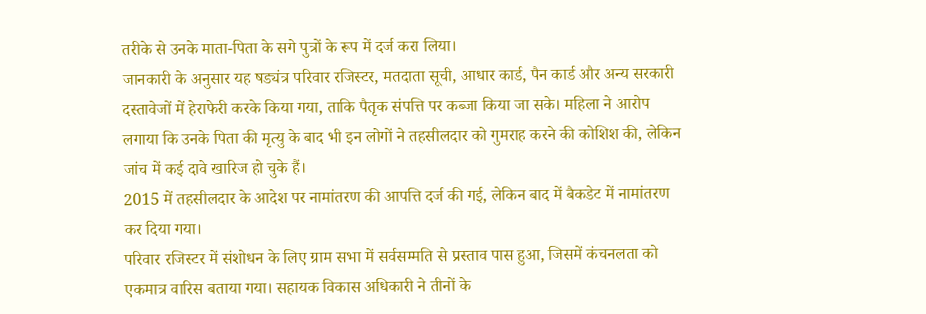तरीके से उनके माता-पिता के सगे पुत्रों के रूप में दर्ज करा लिया।
जानकारी के अनुसार यह षड्यंत्र परिवार रजिस्टर, मतदाता सूची, आधार कार्ड, पैन कार्ड और अन्य सरकारी दस्तावेजों में हेराफेरी करके किया गया, ताकि पैतृक संपत्ति पर कब्जा किया जा सके। महिला ने आरोप लगाया कि उनके पिता की मृत्यु के बाद भी इन लोगों ने तहसीलदार को गुमराह करने की कोशिश की, लेकिन जांच में कई दावे खारिज हो चुके हैं।
2015 में तहसीलदार के आदेश पर नामांतरण की आपत्ति दर्ज की गई, लेकिन बाद में बैकडेट में नामांतरण कर दिया गया।
परिवार रजिस्टर में संशोधन के लिए ग्राम सभा में सर्वसम्मति से प्रस्ताव पास हुआ, जिसमें कंचनलता को एकमात्र वारिस बताया गया। सहायक विकास अधिकारी ने तीनों के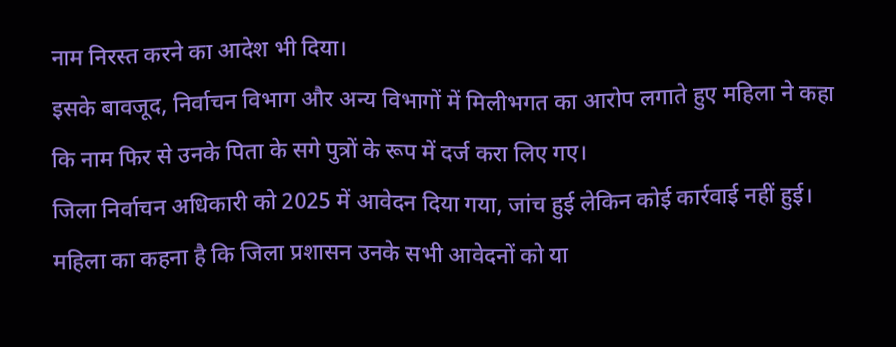नाम निरस्त करने का आदेश भी दिया।
इसके बावजूद, निर्वाचन विभाग और अन्य विभागों में मिलीभगत का आरोप लगाते हुए महिला ने कहा कि नाम फिर से उनके पिता के सगे पुत्रों के रूप में दर्ज करा लिए गए।
जिला निर्वाचन अधिकारी को 2025 में आवेदन दिया गया, जांच हुई लेकिन कोई कार्रवाई नहीं हुई।
महिला का कहना है कि जिला प्रशासन उनके सभी आवेदनों को या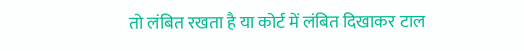तो लंबित रखता है या कोर्ट में लंबित दिखाकर टाल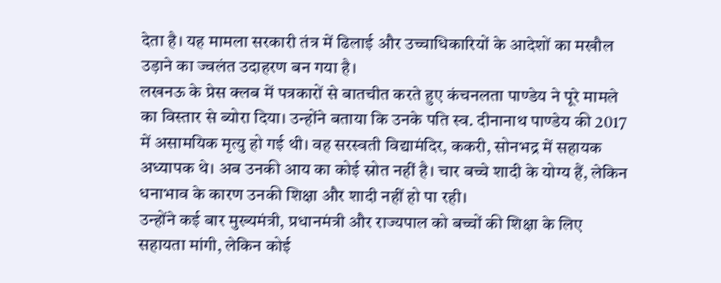देता है। यह मामला सरकारी तंत्र में ढिलाई और उच्चाधिकारियों के आदेशों का मखौल उड़ाने का ज्वलंत उदाहरण बन गया है।
लखनऊ के प्रेस क्लब में पत्रकारों से बातचीत करते हुए कंचनलता पाण्डेय ने पूरे मामले का विस्तार से ब्योरा दिया। उन्होंने बताया कि उनके पति स्व. दीनानाथ पाण्डेय की 2017 में असामयिक मृत्यु हो गई थी। वह सरस्वती विद्यामंदिर, ककरी, सोनभद्र में सहायक अध्यापक थे। अब उनकी आय का कोई स्रोत नहीं है। चार बच्चे शादी के योग्य हैं, लेकिन धनाभाव के कारण उनकी शिक्षा और शादी नहीं हो पा रही।
उन्होंने कई बार मुख्यमंत्री, प्रधानमंत्री और राज्यपाल को बच्चों की शिक्षा के लिए सहायता मांगी, लेकिन कोई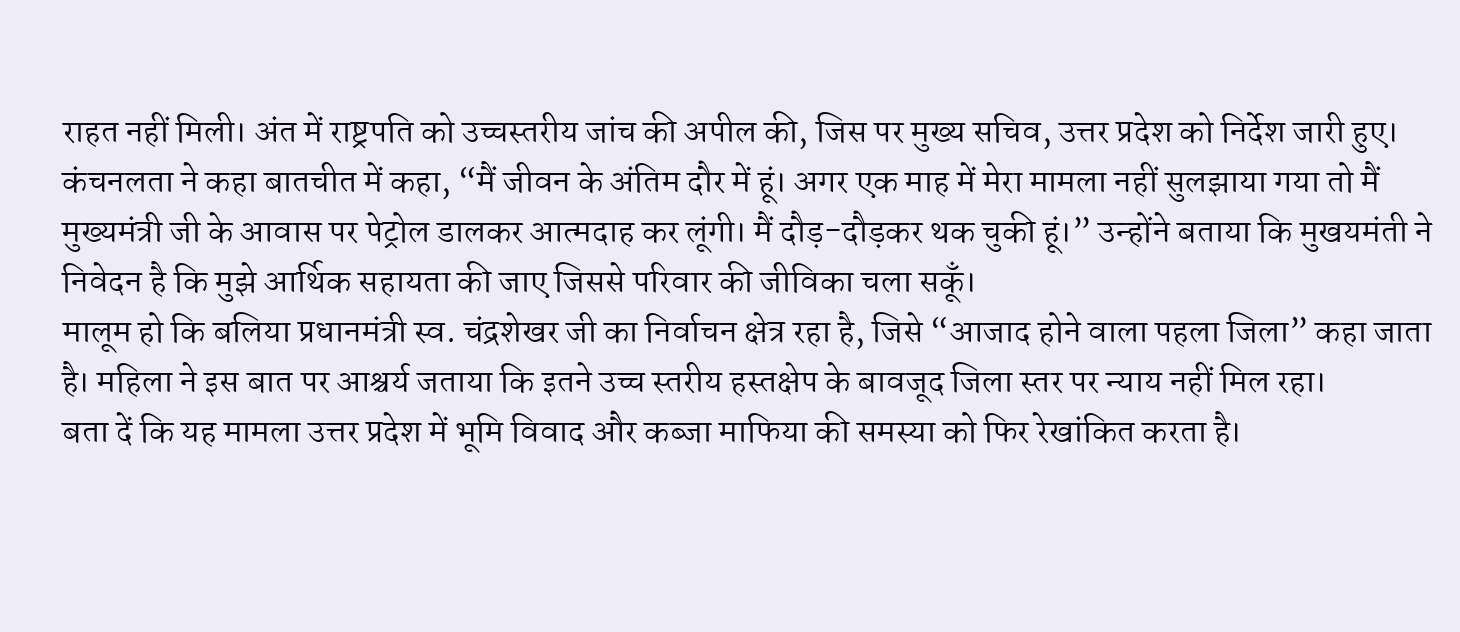राहत नहीं मिली। अंत में राष्ट्रपति को उच्चस्तरीय जांच की अपील की, जिस पर मुख्य सचिव, उत्तर प्रदेश को निर्देश जारी हुए।
कंचनलता ने कहा बातचीत में कहा, “मैं जीवन के अंतिम दौर में हूं। अगर एक माह में मेरा मामला नहीं सुलझाया गया तो मैं मुख्यमंत्री जी के आवास पर पेट्रोल डालकर आत्मदाह कर लूंगी। मैं दौड़-दौड़कर थक चुकी हूं।” उन्होंने बताया कि मुखयमंती ने निवेदन है कि मुझे आर्थिक सहायता की जाए जिससे परिवार की जीविका चला सकूँ।
मालूम हो कि बलिया प्रधानमंत्री स्व. चंद्रशेखर जी का निर्वाचन क्षेत्र रहा है, जिसे “आजाद होने वाला पहला जिला” कहा जाता है। महिला ने इस बात पर आश्चर्य जताया कि इतने उच्च स्तरीय हस्तक्षेप के बावजूद जिला स्तर पर न्याय नहीं मिल रहा।
बता दें कि यह मामला उत्तर प्रदेश में भूमि विवाद और कब्जा माफिया की समस्या को फिर रेखांकित करता है।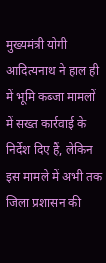मुख्यमंत्री योगी आदित्यनाथ ने हाल ही में भूमि कब्जा मामलों में सख्त कार्रवाई के निर्देश दिए हैं, लेकिन इस मामले में अभी तक जिला प्रशासन की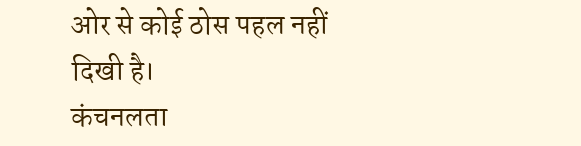ओर से कोई ठोस पहल नहीं दिखी है।
कंचनलता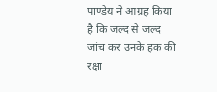पाण्डेय ने आग्रह किया है कि जल्द से जल्द जांच कर उनके हक की रक्षा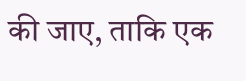की जाए, ताकि एक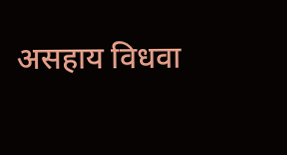असहाय विधवा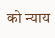को न्याय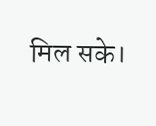मिल सके।